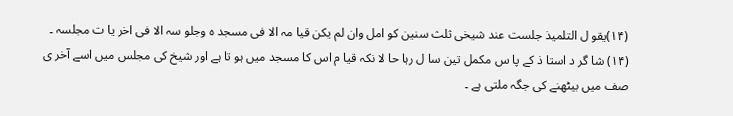(۱۴)یقو ل التلمیذ جلست عند شیخی ثلث سنین کو امل وان لم یکن قیا مہ الا فی مسجد ہ وجلو سہ الا فی اخر یا ت مجلسہ ۔
(۱۴) شا گر د استا ذ کے پا س مکمل تین سا ل رہا حا لا نکہ قیا م اس کا مسجد میں ہو تا ہے اور شیخ کی مجلس میں اسے آخر ی صف میں بیٹھنے کی جگہ ملتی ہے ۔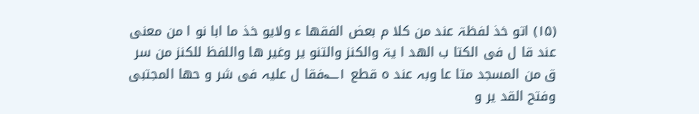(۱۵) اتو خذ لفظۃ عند من کلا م بعض الفقھا ء ولایو خذ ما ابا نو ا من معنی عند قا ل فی الکتا ب الھد ا یۃ والکنز والتنو یر وغیر ھا واللفظ للکنز من سر ق من المسجد متا عا وبہ عند ہ قطع ۱؎فقا ل علیہ فی شر و حھا المجتبی وفتح القد یر و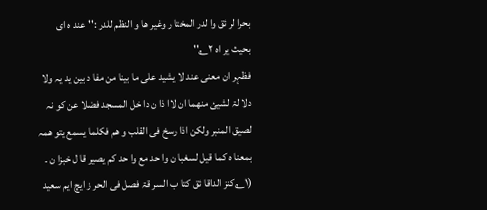بحرا لر ئق وا لدر المختا ر وغیر ھا و النظم للدر :''عند ہ ای بحیث یر اہ ۲؎''
فظہر ان معنی عند لا یشید علی ما بینا من مفا د بین ید یہ ولا دلا لۃ لشیئ منھما ان لاا ذا ن دا خل المسجد فضلا عن کو نہ لصیق المنبر ولکن اذا رسخ فی القلب و ھم فکلما یسمع یتو ھمہ بمعنا ہ کما قیل لسغبا ن وا حد مع وا حد کم یصیر قا ل خبزا ن ۔
(۱؎کنز الداقا ئق کتا ب السر قۃ فصل فی الحر ز ایچ ایم سعید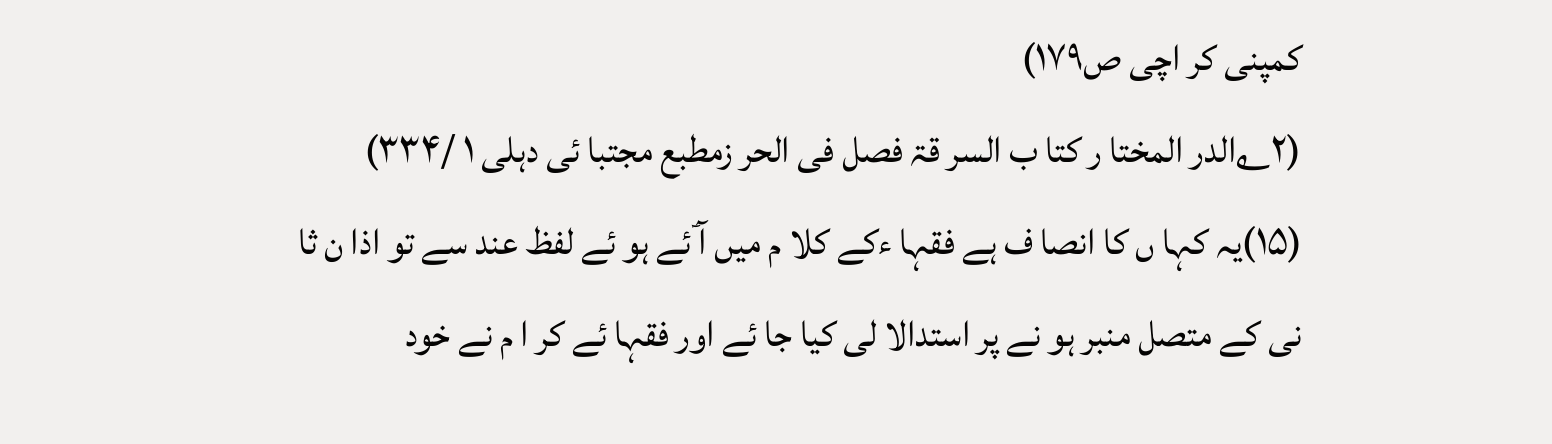کمپنی کر اچی ص۱۷۹)
(۲؎الدر المختا ر کتا ب السر قۃ فصل فی الحر زمطبع مجتبا ئی دہلی ۱ /۳۳۴)
(۱۵)یہ کہا ں کا انصا ف ہے فقہا ءکے کلا م میں آ ۤئے ہو ئے لفظ عند سے تو اذا ن ثا نی کے متصل منبر ہو نے پر استدالا لی کیا جا ئے اور فقہا ئے کر ا م نے خود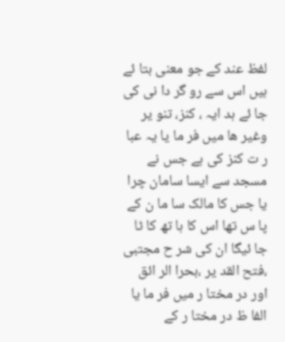لفظ عند کے جو معنی بتا ئے ہیں اس سے رو گر دا نی کی جا ئے ہد ایہ ، کنز، تنو یر وغیر ھا میں فر ما یا یہ عبا ر ت کنز کی ہے جس نے مسجد سے ایسا سامان چرا یا جس کا مالک سا ما ن کے پا س تھا اس کا ہا تھ کا ٹا جا ئیگا ان کی شر ح مجتبی ،فتح القد یر ،بحرا الر ائق اور در مختا ر میں فر ما یا الفا ظ در مختا ر کے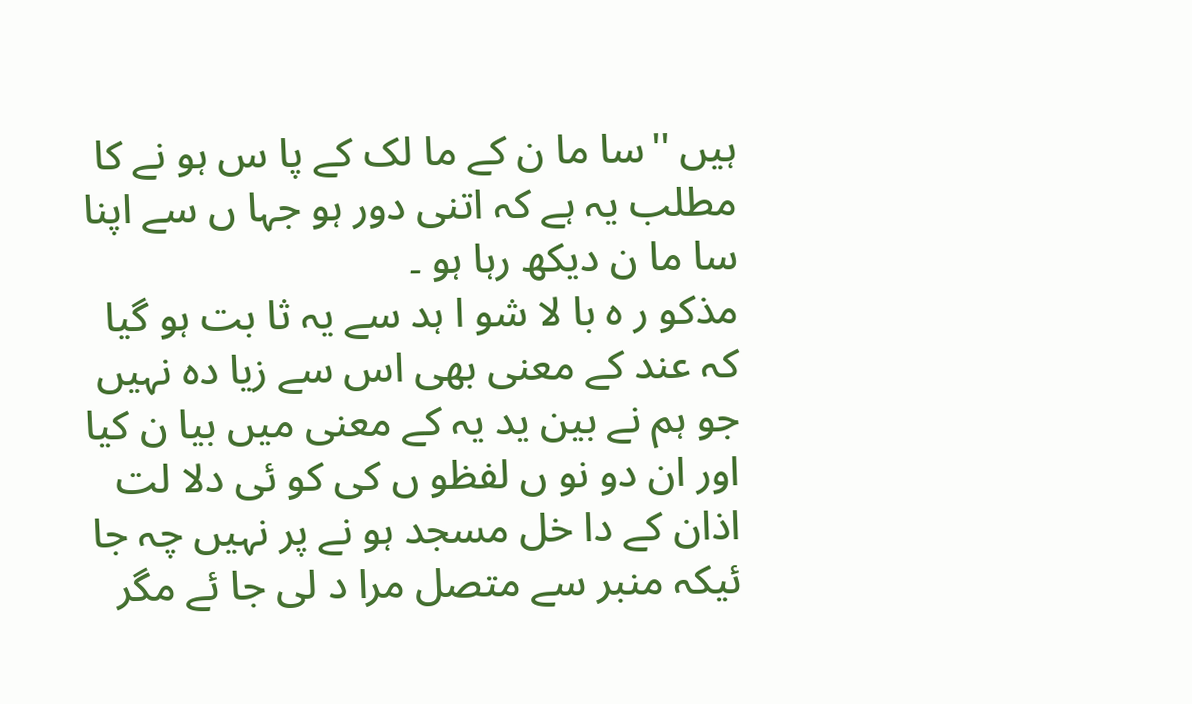ہیں ''سا ما ن کے ما لک کے پا س ہو نے کا مطلب یہ ہے کہ اتنی دور ہو جہا ں سے اپنا سا ما ن دیکھ رہا ہو ۔
مذکو ر ہ با لا شو ا ہد سے یہ ثا بت ہو گیا کہ عند کے معنی بھی اس سے زیا دہ نہیں جو ہم نے بین ید یہ کے معنی میں بیا ن کیا اور ان دو نو ں لفظو ں کی کو ئی دلا لت اذان کے دا خل مسجد ہو نے پر نہیں چہ جا ئیکہ منبر سے متصل مرا د لی جا ئے مگر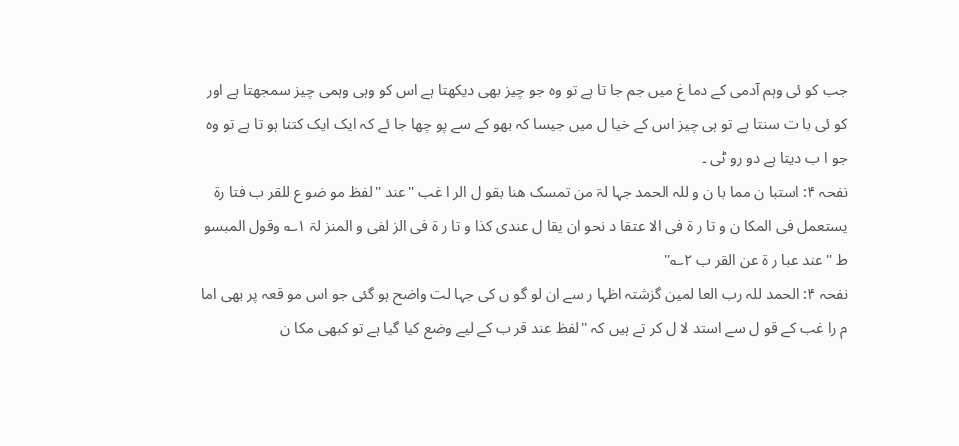جب کو ئی وہم آدمی کے دما غ میں جم جا تا ہے تو وہ جو چیز بھی دیکھتا ہے اس کو وہی وہمی چیز سمجھتا ہے اور کو ئی با ت سنتا ہے تو ہی چیز اس کے خیا ل میں جیسا کہ بھو کے سے پو چھا جا ئے کہ ایک ایک کتنا ہو تا ہے تو وہ جو ا ب دیتا ہے دو رو ٹی ۔
نفحہ ۴: استبا ن مما با ن و للہ الحمد جہا لۃ من تمسک ھنا بقو ل الر ا غب ''عند ''لفظ مو ضو ع للقر ب فتا رۃ یستعمل فی المکا ن و تا ر ۃ فی الا عتقا د نحو ان یقا ل عندی کذا و تا ر ۃ فی الز لفی و المنز لۃ ۱؎ وقول المبسو ط ''عند عبا ر ۃ عن القر ب ۲؎''
نفحہ ۴: الحمد للہ رب العا لمین گزشتہ اظہا ر سے ان لو گو ں کی جہا لت واضح ہو گئی جو اس مو قعہ پر بھی اما م را غب کے قو ل سے استد لا ل کر تے ہیں کہ ''لفظ عند قر ب کے لیے وضع کیا گیا ہے تو کبھی مکا ن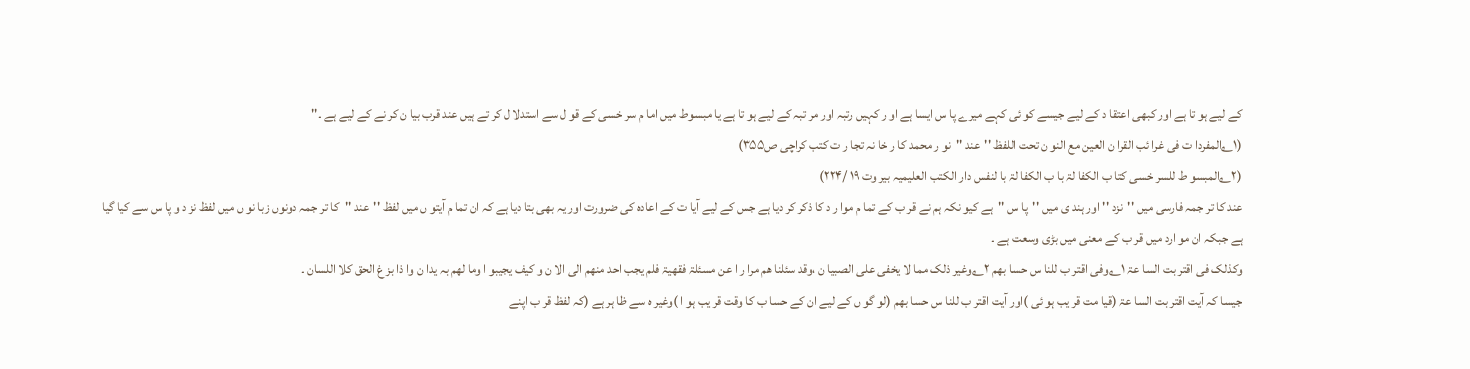کے لیے ہو تا ہے اور کبھی اعتقا د کے لیے جیسے کو ئی کہے میرے پا س ایسا ہے او ر کہیں رتبہ اور مر تبہ کے لیے ہو تا ہے یا مبسوط میں اما م سر خسی کے قو ل سے استدلا ل کر تے ہیں عند قرب بیا ن کر نے کے لیے ہے ۔''
(۱؎المفردا ت فی غرا ئب القرا ن العین مع النو ن تحت اللفظ ''عند ''نو ر محمد کا ر خا نہ تجا ر ت کتب کراچی ص۳۵۵)
(۲؎المبسو ط للسر خسی کتا ب الکفا لۃ با ب الکفا لۃ با لنفس دار الکتب العلیمیہ بیر وت ۱۹ /۲۲۴)
عند کا تر جمہ فارسی میں ''نزد ''اور ہند ی میں ''پا س ''ہے کیو نکہ ہم نے قر ب کے تما م موا ر د کا ذکر کر دیا ہے جس کے لیے آیا ت کے اعادہ کی ضرورت اور یہ بھی بتا دیا ہے کہ ان تما م آیتو ں میں لفظ ''عند ''کا تر جمہ دونوں زبا نو ں میں لفظ نز د و پا س سے کیا گیا ہے جبکہ ان مو ارد میں قر ب کے معنی میں بڑی وسعت ہے ۔
وکذلک فی اقتر بت السا عۃ ۱؎وفی اقتر ب للنا س حسا بھم ۲؎وغیر ذلک مما لا یخفی علی الصبیا ن ،وقد سئلنا ھم مرا ر ا عن مسئلۃ فقھیۃ فلم یجب احد منھم الی الا ن و کیف یجیبو ا وما لھم بہ یدا ن وا ذا بز غ الحق کلا اللسان ۔
جیسا کہ آیت اقتر بت السا عۃ (قیا مت قر یب ہو ئی )اور آیت اقتر ب للنا س حسا بھم (لو گو ں کے لیے ان کے حسا ب کا وقت قر یب ہو ا )وغیر ہ سے ظا ہر ہے (کہ لفظ قر ب اپنے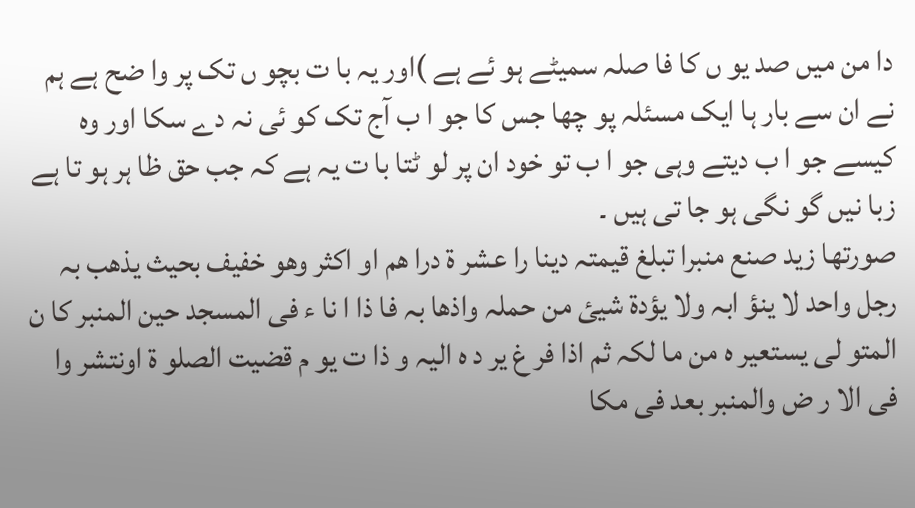دا من میں صد یو ں کا فا صلہ سمیٹے ہو ئے ہے )اور یہ با ت بچو ں تک پر وا ضح ہے ہم نے ان سے بار ہا ایک مسئلہ پو چھا جس کا جو ا ب آج تک کو ئی نہ دے سکا اور وہ کیسے جو ا ب دیتے وہی جو ا ب تو خود ان پر لو ٹتا با ت یہ ہے کہ جب حق ظا ہر ہو تا ہے زبا نیں گو نگی ہو جا تی ہیں ۔
صورتھا زید صنع منبرا تبلغ قیمتہ دینا را عشر ۃ درا ھم او اکثر وھو خفیف بحیث یذھب بہ رجل واحد لا ینؤ ابہ ولا یؤدۃ شیئ من حملہ واذھا بہ فا ذا ا نا ء فی المسجد حین المنبر کا ن المتو لی یستعیر ہ من ما لکہ ثم اذا فر غ یر د ہ الیہ و ذا ت یو م قضیت الصلو ۃ اونتشر وا فی الا ر ض والمنبر بعد فی مکا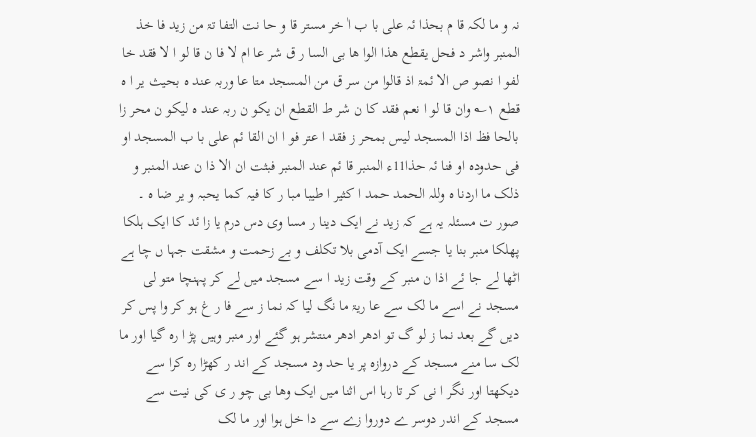نہ و ما لکہ قا م بحذا ئہ علی با ب اٰ خر مستر قا و حا نت التفا تۃ من زید فا خذ المنبر واشر د فحل یقطع ھذا الوا ھا بی السا ر ق شر عا ام لا فا ن قا لو ا لا فقد خا لفو ا نصو ص الا ئمۃ اذ قالوا من سر ق من المسجد متا عا وربہ عند ہ بحیث یر ا ہ قطع ۱؎ وان قا لو ا نعم فقد کا ن شر ط القطع ان یکو ن ربہ عند ہ لیکو ن محر زا بالحا فظ اذا المسجد لیس بمحر ز فقد ا عتر فو ا ان القا ئم علی با ب المسجد او فی حدودہ او فنا ئہ حذا11ء المنبر قا ئم عند المنبر فبثت ان الا ذا ن عند المنبر و ذلک ما اردنا ہ وللہ الحمد حمد ا کثیر ا طیبا مبا ر کا فیہ کما یحبہ و یر ضا ہ ۔
صور ت مسئلہ یہ ہے کہ زید نے ایک دینا ر مسا وی دس درم یا زا ئد کا ایک ہلکا پھلکا منبر بنا یا جسے ایک آدمی بلا تکلف و بے زحمت و مشقت جہا ں چا ہے اٹھا لے جا ئے اذا ن منبر کے وقت زید ا سے مسجد میں لے کر پہنچا متو لی مسجد نے اسے ما لک سے عا ریۃ ما نگ لیا کہ نما ز سے فا ر غ ہو کر وا پس کر دیں گے بعد نما ز لو گ تو ادھر ادھر منتشر ہو گئے اور منبر وہیں پڑ ا رہ گیا اور ما لک سا منے مسجد کے دروازہ پر یا حد ود مسجد کے اند ر کھڑا رہ کرا سے دیکھتا اور نگر ا نی کر تا رہا اس اثنا میں ایک وھا بی چو ر ی کی نیت سے مسجد کے اندر دوسر ے دوروا زے سے دا خل ہوا اور ما لک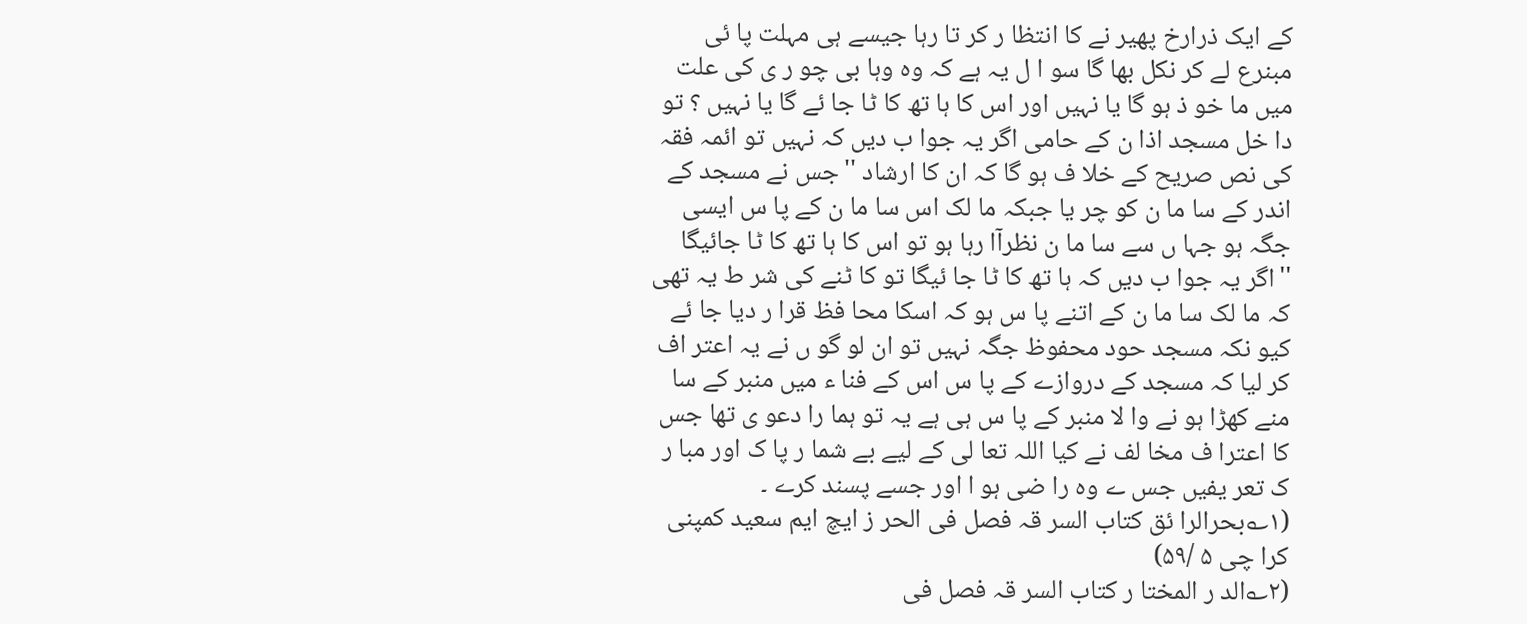کے ایک ذرارخ پھیر نے کا انتظا ر کر تا رہا جیسے ہی مہلت پا ئی مبنرع لے کر نکل بھا گا سو ا ل یہ ہے کہ وہ وہا بی چو ر ی کی علت میں ما خو ذ ہو گا یا نہیں اور اس کا ہا تھ کا ٹا جا ئے گا یا نہیں ؟ تو دا خل مسجد اذا ن کے حامی اگر یہ جوا ب دیں کہ نہیں تو ائمہ فقہ کی نص صریح کے خلا ف ہو گا کہ ان کا ارشاد ''جس نے مسجد کے اندر کے سا ما ن کو چر یا جبکہ ما لک اس سا ما ن کے پا س ایسی جگہ ہو جہا ں سے سا ما ن نظرآا رہا ہو تو اس کا ہا تھ کا ٹا جائیگا ''اگر یہ جوا ب دیں کہ ہا تھ کا ٹا جا ئیگا تو کا ٹنے کی شر ط یہ تھی کہ ما لک سا ما ن کے اتنے پا س ہو کہ اسکا محا فظ قرا ر دیا جا ئے کیو نکہ مسجد حود محفوظ جگہ نہیں تو ان لو گو ں نے یہ اعتر اف کر لیا کہ مسجد کے دروازے کے پا س اس کے فنا ء میں منبر کے سا منے کھڑا ہو نے وا لا منبر کے پا س ہی ہے یہ تو ہما را دعو ی تھا جس کا اعترا ف مخا لف نے کیا اللہ تعا لی کے لیے بے شما ر پا ک اور مبا ر ک تعر یفیں جس ے وہ را ضی ہو ا اور جسے پسند کرے ۔
(۱؎بحرالرا ئق کتاب السر قہ فصل فی الحر ز ایچ ایم سعید کمپنی کرا چی ۵ /۵۹)
(۲؎الد ر المختا ر کتاب السر قہ فصل فی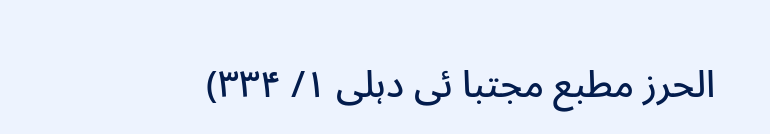الحرز مطبع مجتبا ئی دہلی ۱/ ۳۳۴)